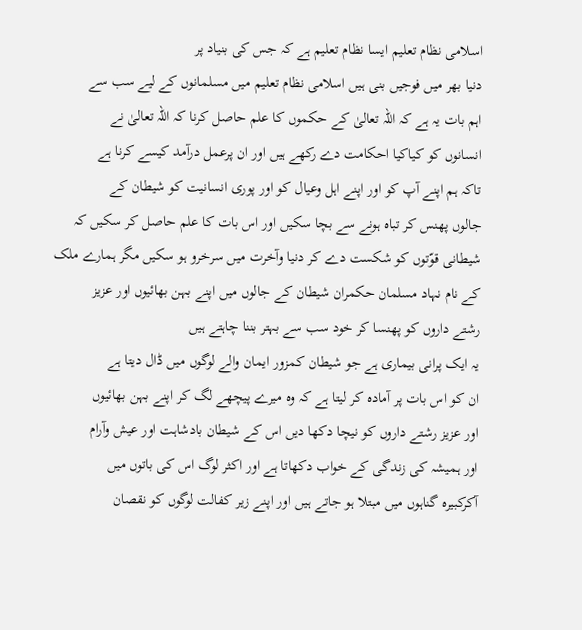اسلامی نظام تعلیم ایسا نظام تعلیم ہے کہ جس کی بنیاد پر
دنیا بھر میں فوجیں بنی ہیں اسلامی نظام تعلیم میں مسلمانوں کے لیے سب سے
اہم بات یہ ہے کہ اللہ تعالیٰ کے حکموں کا علم حاصل کرنا کہ اللہ تعالیٰ نے
انسانوں کو کیاکیا احکامت دے رکھے ہیں اور ان پرعمل درآمد کیسے کرنا ہے
تاکہ ہم اپنے آپ کو اور اپنے اہل وعیال کو اور پوری انسانیت کو شیطان کے
جالوں پھنس کر تباہ ہونے سے بچا سکیں اور اس بات کا علم حاصل کر سکیں کہ
شیطانی قوّتوں کو شکست دے کر دنیا وآخرت میں سرخرو ہو سکیں مگر ہمارے ملک
کے نام نہاد مسلمان حکمران شیطان کے جالوں میں اپنے بہن بھائیوں اور عزیز
رشتے داروں کو پھنسا کر خود سب سے بہتر بننا چاہتے ہیں
یہ ایک پرانی بیماری ہے جو شیطان کمزور ایمان والے لوگوں میں ڈال دیتا ہے
ان کو اس بات پر آمادہ کر لیتا ہے کہ وہ میرے پیچھے لگ کر اپنے بہن بھائیوں
اور عزیز رشتے داروں کو نیچا دکھا دیں اس کے شیطان بادشاہت اور عیش وآرام
اور ہمیشہ کی زندگی کے خواب دکھاتا ہے اور اکثر لوگ اس کی باتوں میں
آکرکبیرہ گناہوں میں مبتلا ہو جاتے ہیں اور اپنے زیر کفالت لوگوں کو نقصان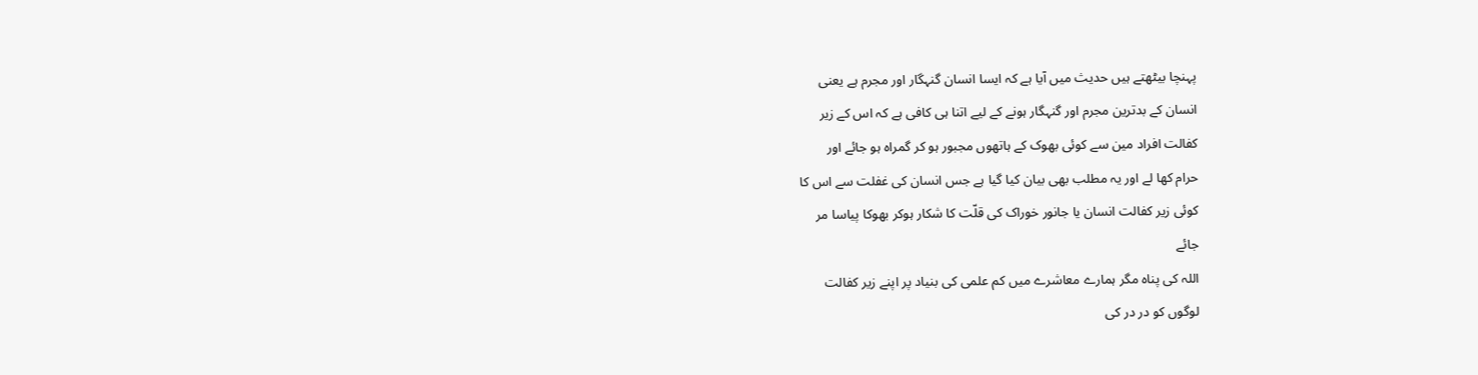پہنچا بیٹھتے ہیں حدیث میں آیا ہے کہ ایسا انسان گنہگار اور مجرم ہے یعنی
انسان کے بدترین مجرم اور گنہگار ہونے کے لیے اتنا ہی کافی ہے کہ اس کے زیر
کفالت افراد مین سے کوئی بھوک کے ہاتھوں مجبور ہو کر گمراہ ہو جائے اور
حرام کھا لے اور یہ مطلب بھی بیان کیا گیا ہے جس انسان کی غفلت سے اس کا
کوئی زیر کفالت انسان یا جانور خوراک کی قلّت کا شکار ہوکر بھوکا پیاسا مر
جائے
اللہ کی پناہ مگر ہمارے معاشرے میں کم علمی کی بنیاد پر اپنے زیر کفالت
لوگوں کو در در کی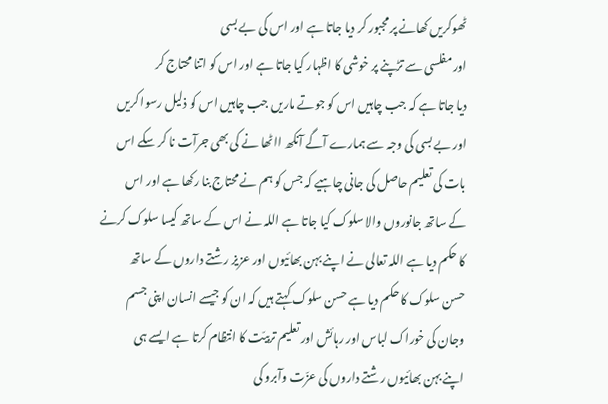ٹھوکریں کھانے پر مجبور کر دیا جاتا ہے اور اس کی بے بسی
اور مفلسی سے تڑپنے پر خوشی کا اظہار کیا جاتا ہے اور اس کو اتنا محتاج کر
دیا جاتا ہے کہ جب چاہیں اس کو جوتے ماریں جب چاہیں اس کو ذلیل رسوا کریں
اور بے بسی کی وجہ سے ہمارے آگے آنکھ ااٹھا نے کی بھی جرآت نا کر سکے اس
بات کی تعلیم حاصل کی جانی چاہیے کہ جس کو ہم نے محتاج بنا رکھا ہے اور اس
کے ساتھ جانوروں والا سلوک کیا جاتا ہے اللہ نے اس کے ساتھ کیسا سلوک کرنے
کا حکم دیا ہے اللہ تعالی نے اپنے بہن بھائیوں اور عزیز رشتے داروں کے ساتھ
حسن سلوک کا حکم دیا ہے حسن سلوک کہتے ہیں کہ ان کو جیسے انسان اپنی جسم
وجان کی خوراک لباس اور رہائش اور تعلیم تربیّت کا انتظام کرتا ہے ایسے ہی
اپنے بہن بھائیوں رشتے داروں کی عزّت وآبرو کی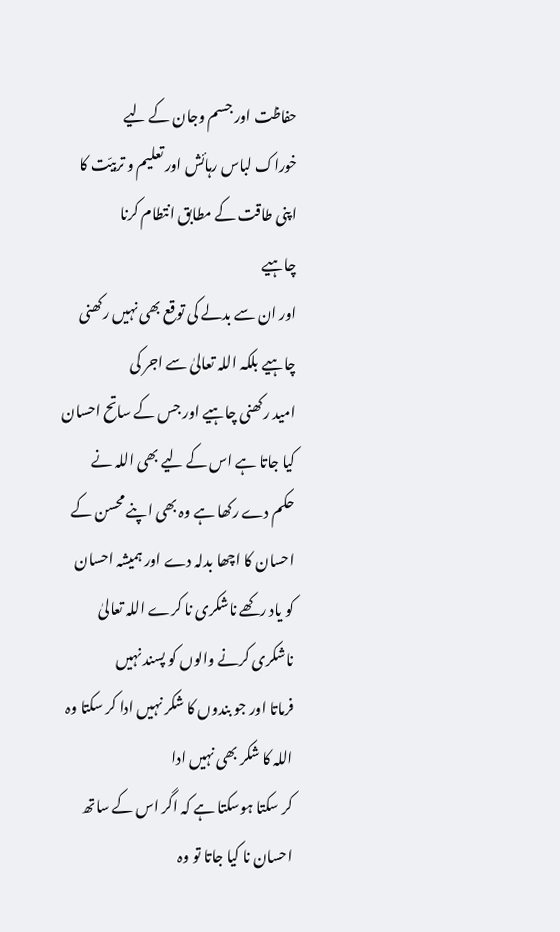حفاظت اور جسم وجان کے لیے
خوراک لباس رہائش اور تعلیم و تربیّت کا اپنی طاقت کے مطابق انتطام کرنا
چاہیے
اور ان سے بدلے کی توقع بھی نہیں رکھنی چاہیے بلکہ اللہ تعالیٰ سے اجر کی
امید رکھنی چاہیے اور جس کے ساتح احسان کیا جاتا ہے اس کے لیے بھی اللہ نے
حکم دے رکھا ہے وہ بھی اپنے محسن کے احسان کا اچھا بدلہ دے اور ہمیشہ احسان
کو یاد رکھے ناشکری نا کرے اللہ تعالیٰ ناشکری کرنے والوں کو پسند نہیں
فرماتا اور جو بندوں کا شکر نہیں ادا کر سکتا وہ اللہ کا شکر بھی نہیں ادا
کر سکتا ہوسکتا ہے کہ اگر اس کے ساتھ احسان نا کیا جاتا تو وہ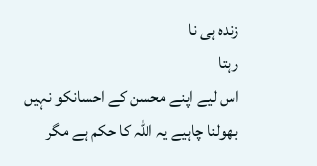زندہ ہی نا
رہتا
اس لیے اپنے محسن کے احسانکو نہیں بھولنا چاہیے یہ اللہ کا حکم ہے مگر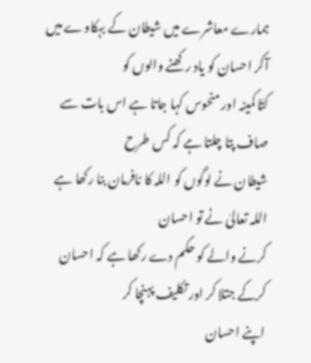ہمارے معاشرے میں شیطان کے بہکاوے میں آکر احسان کو یاد رکھنے والوں کو
کتّا کمینہ اور منحوس کہا جاتا ہے اس بات سے صاف پتا چلتا ہے کہ کس طرح
شیطان نے لوگوں کو اللہ کا نافرمان بنا رکھا ہے اللہ تعالیٰ نے تو احسان
کرنے والے کو حکم دے رکھا ہے کہ احسان کرکے جتلا کر اور تکلیف پہنچا کر
اپنے احسان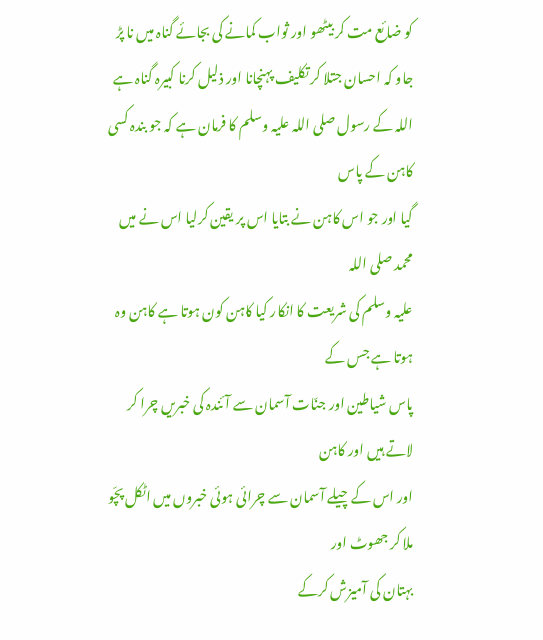کو ضائع مت کر بیٹھو اور ثواب کمانے کی بجائے گناہ میں نا پڑ
جاو کہ احسان جتلا کر تکلیف پہنچانا اور ذلیل کرنا کبیرہ گناہ ہے
اللہ کے رسول صلی اللہ علیہ وسلم کا فرمان ہے کہ جو بندہ کسی کاہن کے پاس
گیا اور جو اس کاہن نے بتایا اس پر یقین کرلیا اس نے میں محمد صلی اللہ
علیہ وسلم کی شریعت کا انکار کیا کاہن کون ہوتا ہے کاہن وہ ہوتا ہے جس کے
پاس شیاطین اور جنّات آسمان سے آئندہ کی خبریں چرا کر لاتے ہیں اور کاہن
اور اس کے چیلے آسمان سے چرائی ہوئی خبروں میں اٹکل پچّو ملا کر جھوٹ اور
بہتان کی آمیزش کرکے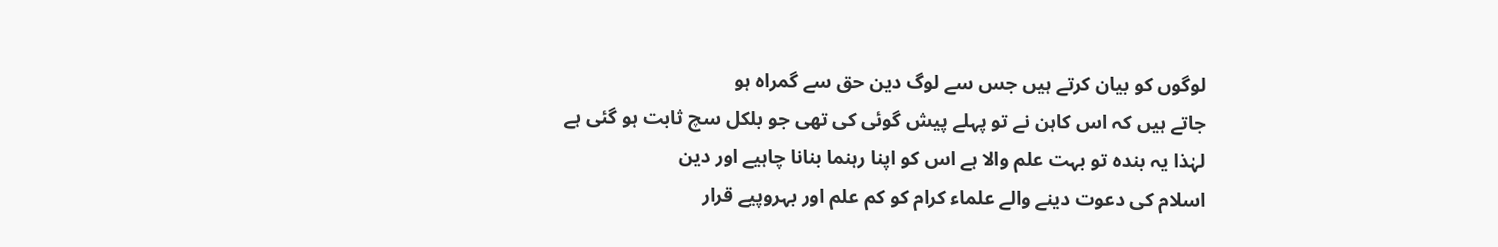لوگوں کو بیان کرتے ہیں جس سے لوگ دین حق سے گمراہ ہو
جاتے ہیں کہ اس کاہن نے تو پہلے پیش گوئی کی تھی جو بلکل سچ ثابت ہو گئی ہے
لہٰذا یہ بندہ تو بہت علم والا ہے اس کو اپنا رہنما بنانا چاہیے اور دین
اسلام کی دعوت دینے والے علماء کرام کو کم علم اور بہروپیے قرار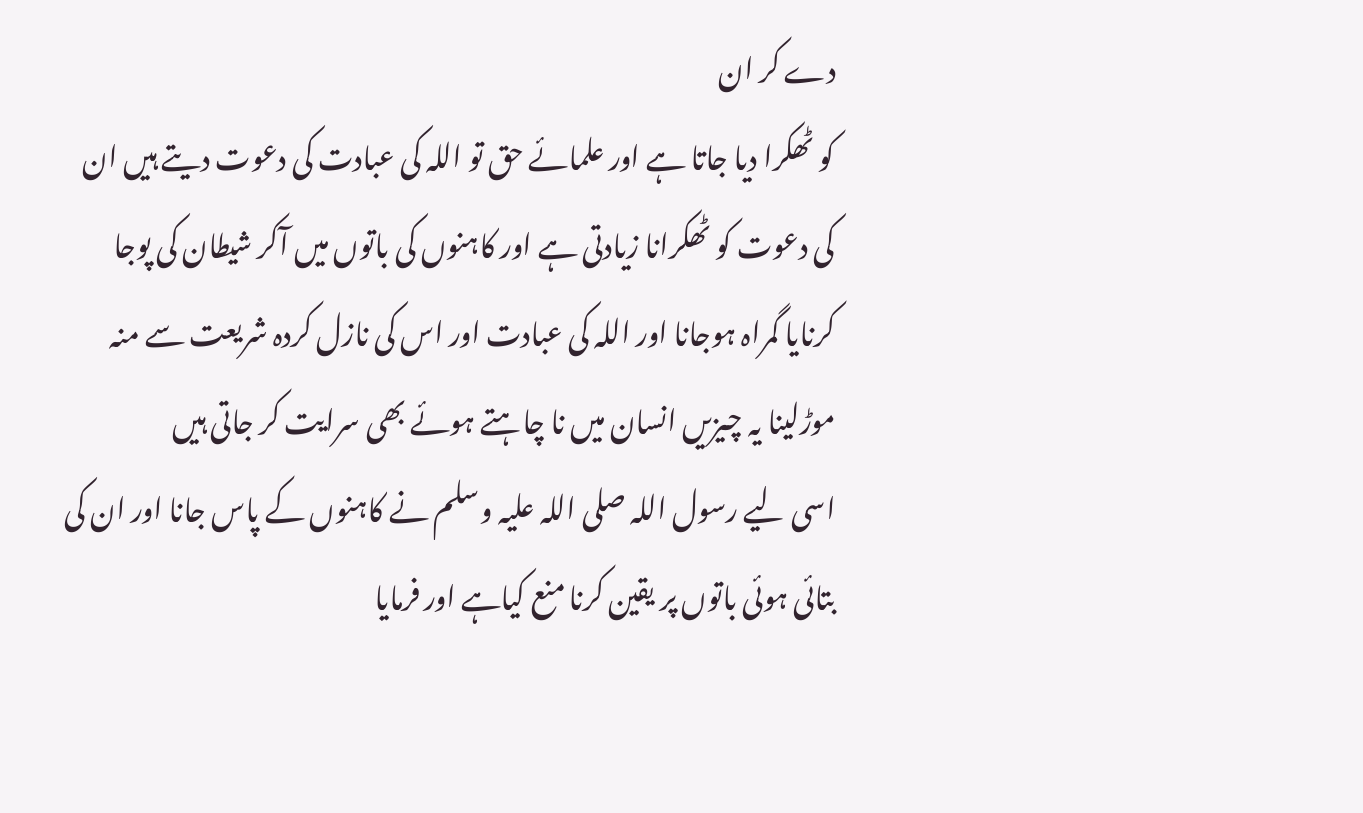دے کر ان
کو ٹھکرا دیا جاتا ہے اور علمائے حق تو اللہ کی عبادت کی دعوت دیتے ہیں ان
کی دعوت کو ٹھکرانا زیادتی ہے اور کاہنوں کی باتوں میں آکر شیطان کی پوجا
کرنایا گمراہ ہوجانا اور اللہ کی عبادت اور اس کی نازل کردہ شریعت سے منہ
موڑلینا یہ چیزیں انسان میں نا چاہتے ہوئے بھی سرایت کر جاتی ہیں
اسی لیے رسول اللہ صلی اللہ علیہ وسلم نے کاہنوں کے پاس جانا اور ان کی
بتائی ہوئی باتوں پر یقین کرنا منع کیاہے اور فرمایا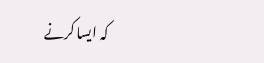کہ ایسا کرنے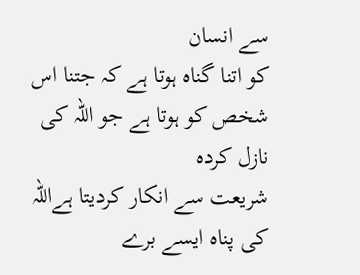سے انسان
کو اتنا گناہ ہوتا ہے کہ جتنا اس شخص کو ہوتا ہے جو اللہ کی نازل کردہ
شریعت سے انکار کردیتا ہےاللہ کی پناہ ایسے برے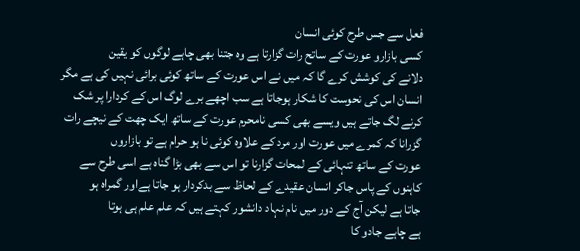فعل سے جس طرح کوئی انسان
کسی بازارو عورت کے ساتح رات گزارتا ہے وہ جتنا بھی چاہے لوگوں کو یقین
دلانے کی کوشش کرے گا کہ میں نے اس عورت کے ساتھ کوئی برائی نہیں کی ہے مگر
انسان اس کی نحوست کا شکار ہوجاتا ہے سب اچھے برے لوگ اس کے کردارا پر شک
کرنے لگ جاتے ہیں ویسے بھی کسی نامحرم عورت کے ساتھ ایک چھت کے نیچے رات
گزرانا کہ کمرے میں عورت اور مرد کے علاوہ کوئی نا ہو حرام ہے تو بازاروں
عورت کے ساتھ تنہائی کے لمحات گزارنا تو اس سے بھی بڑا گناہ ہے اسی طرح سے
کاہنوں کے پاس جاکر انسان عقیدے کے لحاظ سے بدکردار ہو جاتا ہےاور گمراہ ہو
جاتا ہے لیکن آج کے دور میں نام نہاد دانشور کہتے ہیں کہ علم علم ہی ہوتا
ہے چاہے جادو کا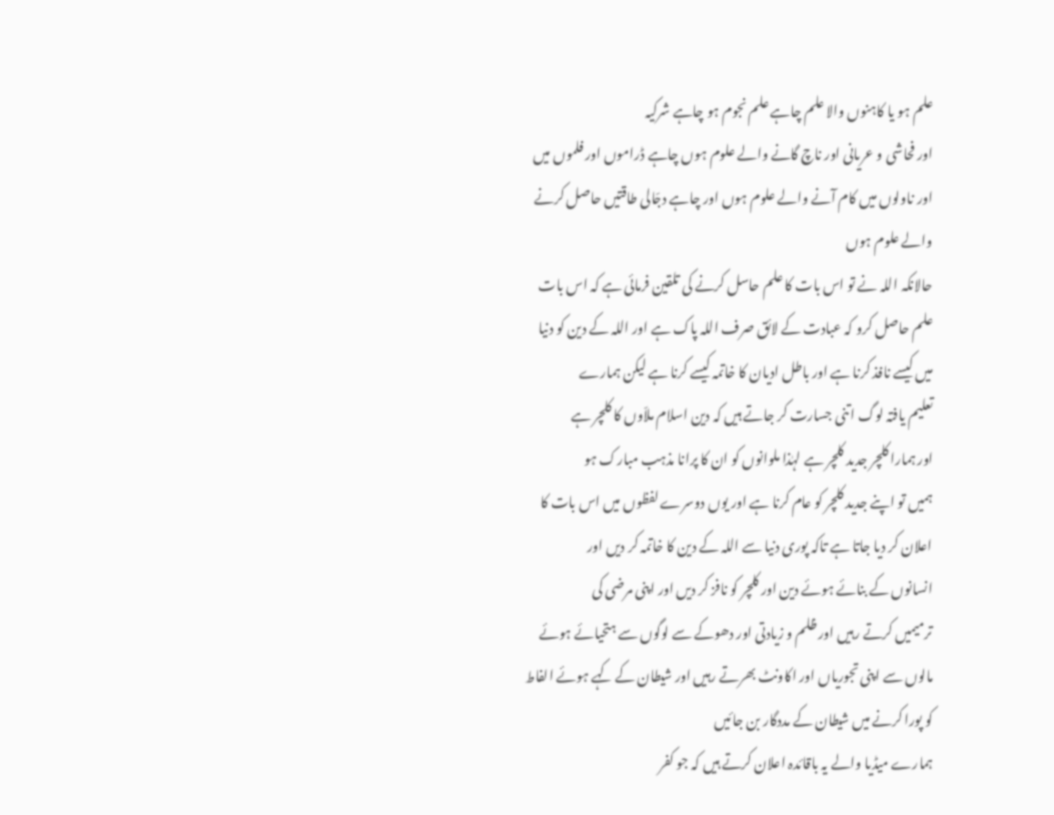علم ہو یا کاہنوں والا علم چاہے علم نجوم ہو چاہے شرکیہ
اور فحاشی و عریانی اور ناچ گانے والے علوم ہوں چاہے ڈراموں اور فلموں میں
اور ناولوں میں کام آنے والے علوم ہوں اور چاہے دجّالی طاقتیں حاصل کرنے
والے علوم ہوں
حالانکہ اللہ نے تو اس بات کا علم حاسل کرنے کی تلقین فرمائی ہے کہ اس بات
علم حاصل کرو کہ عبادت کے لائق صرف اللہ پاک ہے اور اللہ کے دین کو دنیا
میں کیسے نافذ کرنا ہے اور باطل ادیان کا خاتمہ کیسے کرنا ہے لیکن ہمارے
تعلیم یافتہ لوگ اتنی جسارت کر جاتے ہیں کہ دین اسلام ملاّوں کا کلچر ہے
اور ہمارا کلچر جدید کلچر ہے لہٰذا ملوانوں کو ان کا پرانا مذہب مبارک ہو
ہمیں تو اپنے جدید کلچر کو عام کرنا ہے اور یوں دوسرے لفظوں میں اس بات کا
اعلان کر دیا جاتا ہے تاکہ پوری دنیا سے اللہ کے دین کا خاتمہ کر دیں اور
انسانوں کے بنائے ہوئے دین اور کلچر کو نافز کر دیں اور اپنی مرضی کی
ترمیمیں کرتے رہیں اور ظلم و زیادتی اور دھوکے سے لوگوں سے ہتحیائے ہوئے
مالوں سے اپنی تجوریاں اور اکاونٹ بھرتے رہیں اور شیطان کے کہے ہوئے الفاط
کو پورا کرنے میں شیطان کے مددگار بن جائیں
ہمارے میڈیا والے یہ باقائدہ اعلان کرتے ہیں کہ جو کفر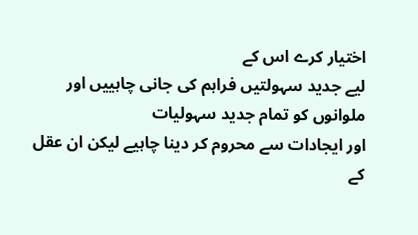اختیار کرے اس کے
لیے جدید سہولتیں فراہم کی جانی چاہییں اور ملوانوں کو تمام جدید سہولیات
اور ایجادات سے محروم کر دینا چاہیے لیکن ان عقل کے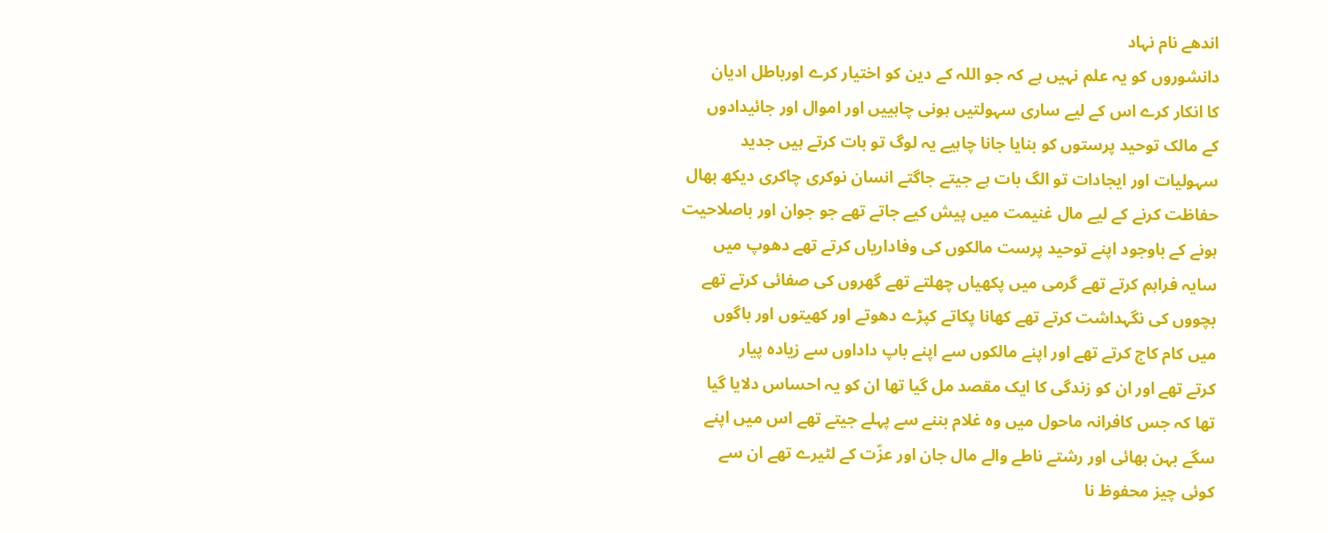اندھے نام نہاد
دانشوروں کو یہ علم نہیں ہے کہ جو اللہ کے دین کو اختیار کرے اورباطل ادیان
کا انکار کرے اس کے لیے ساری سہولتیں ہونی چاہییں اور اموال اور جائیدادوں
کے مالک توحید پرستوں کو بنایا جانا چاہیے یہ لوگ تو بات کرتے ہیں جدید
سہولیات اور ایجادات تو الگ بات ہے جیتے جاگتے انسان نوکری چاکری دیکھ بھال
حفاظت کرنے کے لیے مال غنیمت میں پیش کیے جاتے تھے جو جوان اور باصلاحیت
ہونے کے باوجود اپنے توحید پرست مالکوں کی وفاداریاں کرتے تھے دھوپ میں
سایہ فراہم کرتے تھے گرمی میں پکھیاں چھلتے تھے گھروں کی صفائی کرتے تھے
بچووں کی نگہداشت کرتے تھے کھانا پکاتے کپڑے دھوتے اور کھیتوں اور باگوں
میں کام کاج کرتے تھے اور اپنے مالکوں سے اپنے باپ داداوں سے زیادہ پیار
کرتے تھے اور ان کو زندگی کا ایک مقصد مل گیا تھا ان کو یہ احساس دلایا گیا
تھا کہ جس کافرانہ ماحول میں وہ غلام بننے سے پہلے جیتے تھے اس میں اپنے
سگے بہن بھائی اور رشتے ناطے والے مال جان اور عزّت کے لٹیرے تھے ان سے
کوئی چیز محفوظ نا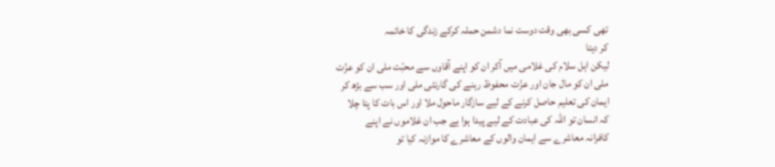تھی کسی بھی وقت دوست نما دشمن حملہ کرکے زندگی کا خاتمہ
کر دیتا
لیکن اہل سلام کی غلامی میں آکر ان کو اپنے آقاوں سے محبّت ملی ان کو عزّت
ملی ان کو مال جان اور عزّت محفوظ رہنے کی گارنٹی ملی اور سب سے بڑھ کر
ایمان کی تعلیم حاصل کرنے کے لیے سازگار ماحول ملا اور اس بات کا پتا چلا
کہ انسان تو اللہ کی عبادت کے لیے پیدا ہوا ہے جب ان غلاموں نے اپنے
کافرانہ معاشرے سے ایمان والوں کے معاشرے کا موازنہ کیا تو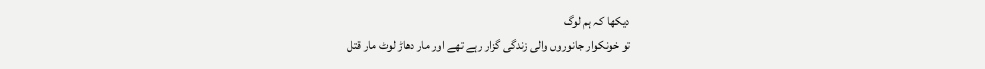دیکھا کہ ہم لوگ
تو خونکوار جانوروں والی زندگی گزار رہے تھے اور مار دھاڑ لوٹ مار قتل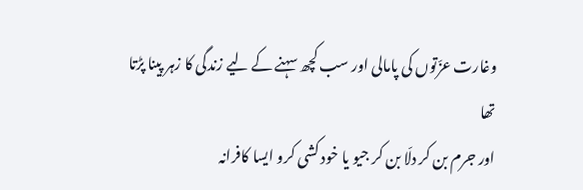وغارت عزّتوں کی پامالی اور سب کچھ سہنے کے لیے زندگی کا زہر پینا پڑتا تھا
اور جرم بن کر دلّا بن کر جیو یا خود کشی کرو ایسا کافرانہ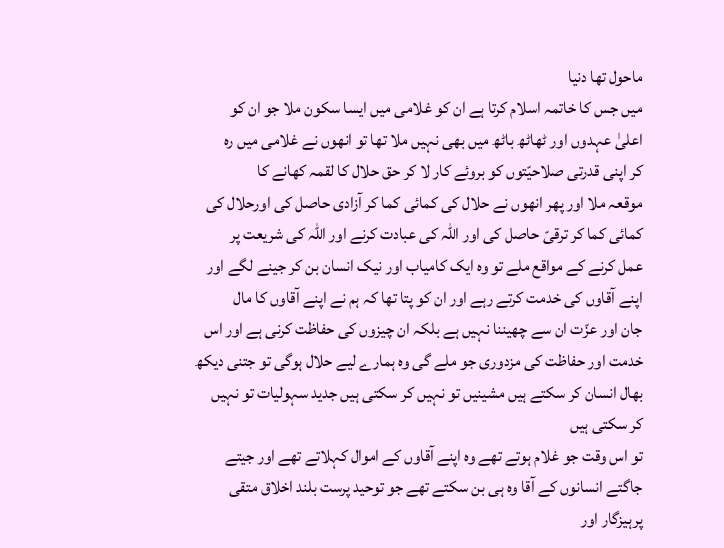ماحول تھا دنیا
میں جس کا خاتمہ اسلام کرتا ہے ان کو غلامی میں ایسا سکون ملا جو ان کو
اعلیٰ عہدوں اور ٹھاٹھ باٹھ میں بھی نہیں ملا تھا تو انھوں نے غلامی میں رہ
کر اپنی قدرتی صلاحیّتوں کو بروئے کار لا کر حق حلال کا لقمہ کھانے کا
موقعہ ملا اور پھر انھوں نے حلال کی کمائی کما کر آزادی حاصل کی اورحلال کی
کمائی کما کر ترقیّ حاصل کی اور اللہ کی عبادت کرنے اور اللہ کی شریعت پر
عمل کرنے کے مواقع ملے تو وہ ایک کامیاب اور نیک انسان بن کر جینے لگے اور
اپنے آقاوں کی خدمت کرتے رہے اور ان کو پتا تھا کہ ہم نے اپنے آقاوں کا مال
جان اور عزّت ان سے چھیننا نہیں ہے بلکہ ان چیزوں کی حفاظت کرنی ہے اور اس
خدمت اور حفاظت کی مزدوری جو ملے گی وہ ہمارے لیے حلال ہوگی تو جتنی دیکھ
بھال انسان کر سکتے ہیں مشینیں تو نہیں کر سکتی ہیں جدید سہولیات تو نہیں
کر سکتی ہیں
تو اس وقت جو غلام ہوتے تھے وہ اپنے آقاوں کے اموال کہلاتے تھے اور جیتے
جاگتے انسانوں کے آقا وہ ہی بن سکتے تھے جو توحید پرست بلند اخلاق متقی
پرہیزگار اور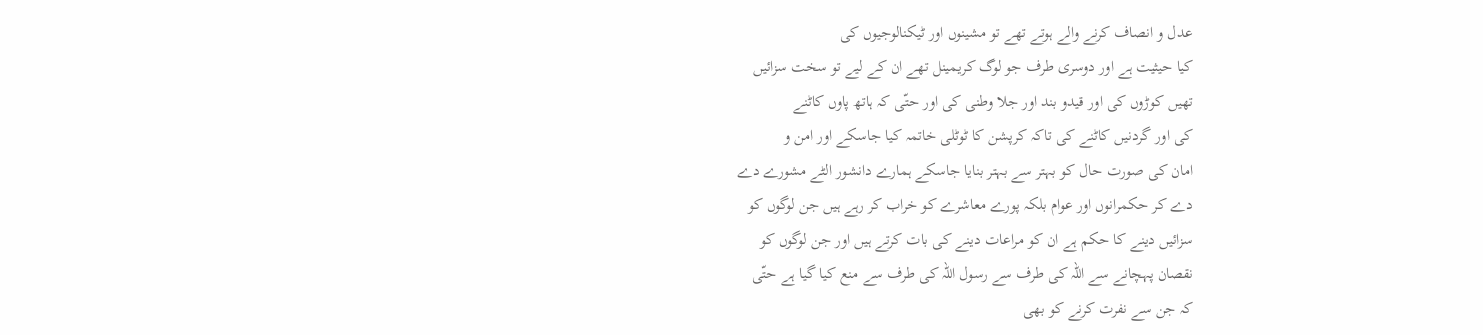عدل و انصاف کرنے والے ہوتے تھے تو مشینوں اور ٹیکنالوجیوں کی
کیا حیثیت ہے اور دوسری طرف جو لوگ کریمینل تھے ان کے لیے تو سخت سزائیں
تھیں کوڑوں کی اور قیدو بند اور جلا وطنی کی اور حتّی کہ ہاتھ پاوں کاٹنے
کی اور گردنیں کاٹنے کی تاکہ کرپشن کا ٹوٹلی خاتمہ کیا جاسکے اور امن و
امان کی صورت حال کو بہتر سے بہتر بنایا جاسکے ہمارے دانشور الٹے مشورے دے
دے کر حکمرانوں اور عوام بلکہ پورے معاشرے کو خراب کر رہے ہیں جن لوگوں کو
سزائیں دینے کا حکم ہے ان کو مراعات دینے کی بات کرتے ہیں اور جن لوگوں کو
نقصان پہچانے سے اللہ کی طرف سے رسول اللہ کی طرف سے منع کیا گیا ہے حتّی
کہ جن سے نفرت کرنے کو بھی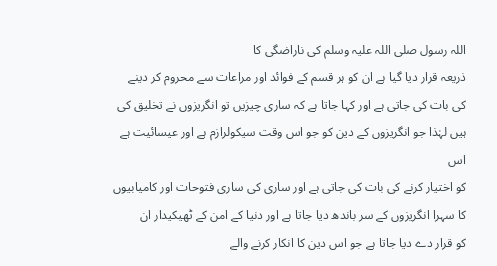اللہ رسول صلی اللہ علیہ وسلم کی ناراضگی کا
ذریعہ قرار دیا گیا ہے ان کو ہر قسم کے فوائد اور مراعات سے محروم کر دینے
کی بات کی جاتی ہے اور کہا جاتا ہے کہ ساری چیزیں تو انگریزوں نے تخلیق کی
ہیں لہٰذا جو انگریزوں کے دین کو جو اس وقت سیکولرازم ہے اور عیسائیت ہے اس
کو اختیار کرنے کی بات کی جاتی ہے اور ساری کی ساری فتوحات اور کامیابیوں
کا سہرا انگریزوں کے سر باندھ دیا جاتا ہے اور دنیا کے امن کے ٹھیکیدار ان
کو قرار دے دیا جاتا ہے جو اس دین کا انکار کرنے والے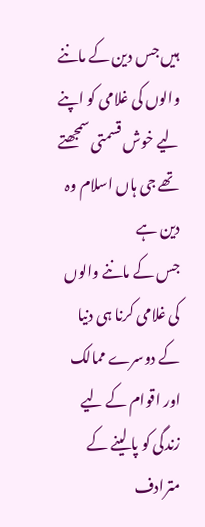ہیں جس دین کے ماننے
والوں کی غلامی کو اپنے لیے خوش قسمتی سمجھتے تھے جی ہاں اسلام وہ دین ہے
جس کے ماننے والوں کی غلامی کرنا ہی دنیا کے دوسرے ممالک اور اقوام کے لیے
زندگی کو پا لینے کے مترادف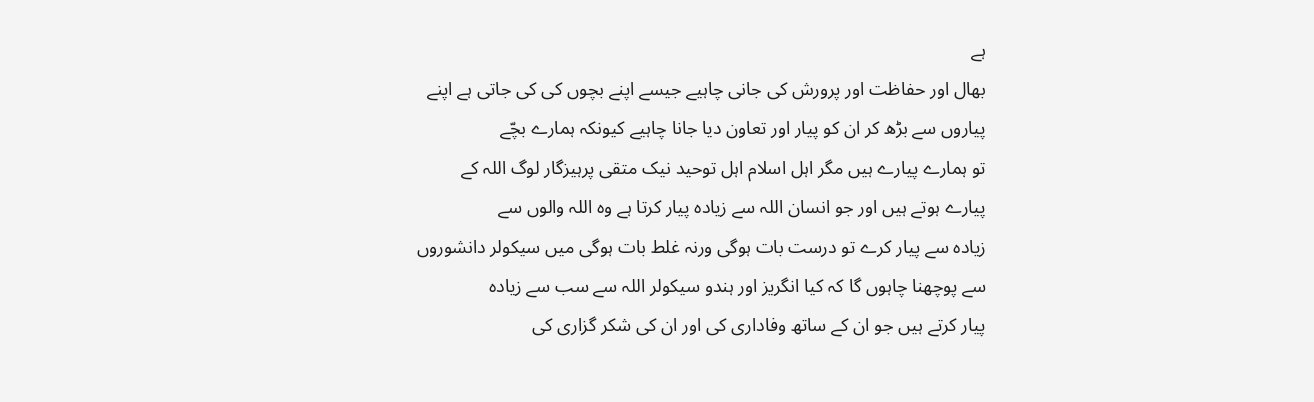ہے
بھال اور حفاظت اور پرورش کی جانی چاہیے جیسے اپنے بچوں کی کی جاتی ہے اپنے
پیاروں سے بڑھ کر ان کو پیار اور تعاون دیا جانا چاہیے کیونکہ ہمارے بچّے
تو ہمارے پیارے ہیں مگر اہل اسلام اہل توحید نیک متقی پرہیزگار لوگ اللہ کے
پیارے ہوتے ہیں اور جو انسان اللہ سے زیادہ پیار کرتا ہے وہ اللہ والوں سے
زیادہ سے پیار کرے تو درست بات ہوگی ورنہ غلط بات ہوگی میں سیکولر دانشوروں
سے پوچھنا چاہوں گا کہ کیا انگریز اور ہندو سیکولر اللہ سے سب سے زیادہ
پیار کرتے ہیں جو ان کے ساتھ وفاداری کی اور ان کی شکر گزاری کی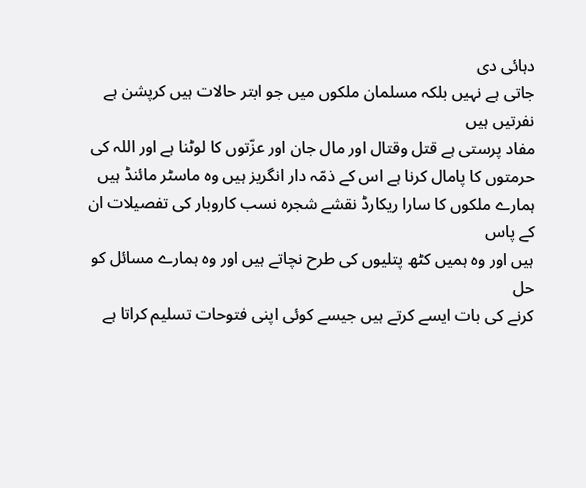دہائی دی
جاتی ہے نہیں بلکہ مسلمان ملکوں میں جو ابتر حالات ہیں کرپشن ہے نفرتیں ہیں
مفاد پرستی ہے قتل وقتال اور مال جان اور عزّتوں کا لوٹنا ہے اور اللہ کی
حرمتوں کا پامال کرنا ہے اس کے ذمّہ دار انگریز ہیں وہ ماسٹر مائنڈ ہیں
ہمارے ملکوں کا سارا ریکارڈ نقشے شجرہ نسب کاروبار کی تفصیلات ان کے پاس
ہیں اور وہ ہمیں کٹھ پتلیوں کی طرح نچاتے ہیں اور وہ ہمارے مسائل کو حل
کرنے کی بات ایسے کرتے ہیں جیسے کوئی اپنی فتوحات تسلیم کراتا ہے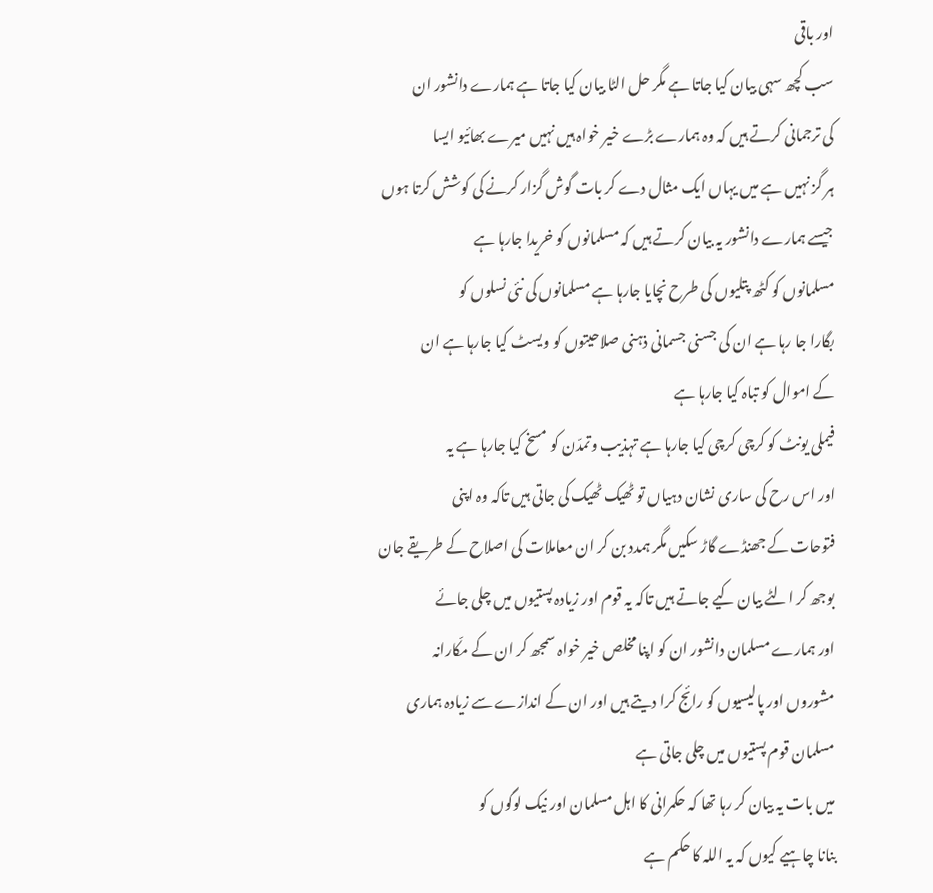اور باقی
سب کچھ سہی بیان کیا جاتا ہے مگر حل الٹا بیان کیا جاتا ہے ہمارے دانشور ان
کی ترجمانی کرتے ہیں کہ وہ ہمارے بڑے خیر خواہ ہیں نہیں میرے بھائیو ایسا
ہر گز نہیں ہے میں یہاں ایک مثال دے کر بات گوش گزار کرنے کی کوشش کرتا ہوں
جیسے ہمارے دانشور یہ بیان کرتے ہیں کہ مسلمانوں کو خریدا جارہا ہے
مسلمانوں کو کٹھ پتلیوں کی طرح نچایا جارہا ہے مسلمانوں کی نئی نسلوں کو
بگارا جا رہا ہے ان کی جسنی جسمانی ذہنی صلاحیتوں کو ویسٹ کیا جارہا ہے ان
کے اموال کو تباہ کیا جارہا ہے
فیملی یونٹ کو کرچی کرچی کیا جارہا ہے تہذیب وتمدّن کو مسخ کیا جارہا ہے یہ
اور اس رح کی ساری نشان دہیاں تو ٹھیک ٹھیک کی جاتی ہیں تاکہ وہ اپنی
فتوحات کے جھنڈے گاڑ سکیں مگر ہمدد بن کر ان معاملات کی اصلاح کے طریقے جان
بوجھ کر الٹے بیان کیے جاتے ہیں تاکہ یہ قوم اور زیادہ پستیوں میں چلی جائے
اور ہمارے مسلمان دانشور ان کو اپنا مخلص خیر خواہ سمجھ کر ان کے مکّارانہ
مشوروں اور پالیسیوں کو رائج کرا دیتے ہیں اور ان کے اندازے سے زیادہ ہماری
مسلمان قوم پستیوں میں چلی جاتی ہے
میں بات یہ بیان کر رہا تھا کہ حکمرانی کا اہل مسلمان اور نیک لوگوں کو
بنانا چاہیے کیوں کہ یہ اللہ کا حکم ہے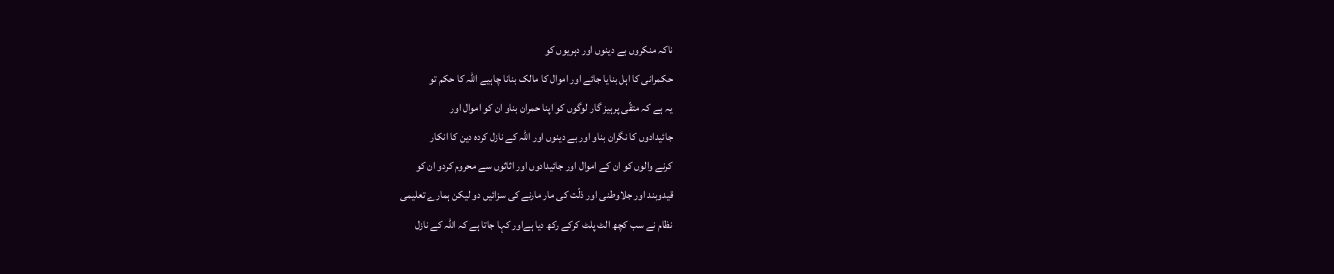ناکہ منکروں بے دینوں اور دہریوں کو
حکمرانی کا اہل بنایا جائے اور اموال کا مالک بنانا چاہیے اللہ کا حکم تو
یہ ہے کہ متقّی پرہیز گار لوگوں کو اپنا حمران بناو ان کو اموال اور
جائیدادوں کا نگران بناو اور بے دینوں اور اللہ کے نازل کردہ دین کا انکار
کرنے والوں کو ان کے اموال اور جائیدادوں اور اثاثوں سے محروم کردو ان کو
قیدوبند اور جلاوطنی اور ذلّت کی مار مارنے کی سزائیں دو لیکن ہمارے تعلیمی
نظام نے سب کچھ الٹ پلٹ کرکے رکھ دیا ہےاور کہا جاتا ہے کہ اللہ کے نازل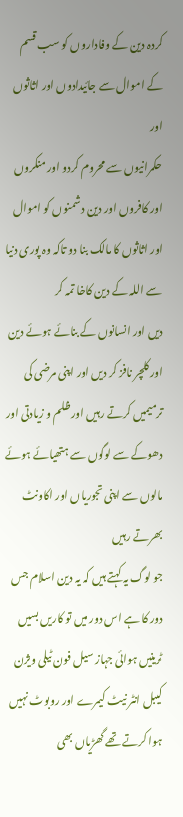کردہ دین کے وفاداروں کو سب قسم کے اموال سے جائیدادوں اور اثاثوں اور
حکمرانیوں سے محروم کردو اور منکروں اور کافروں اور دین دشمنوں کو اموال
اور اثاثوں کا مالک بنا دو تاکہ وہ پوری دنیا سے اللہ کے دین کاخا تمہ کر
دیں اور انسانوں کے بنائے ہوئے دین اور کلچر نافز کر دیں اور اپنی مرضی کی
ترمیمیں کرتے رہیں اور ظلم و زیادتی اور دھوکے سے لوگوں سے ہتھیائے ہوئے
مالوں سے اپنی تجوریاں اور اکاونٹ بھرتے رہیں
جو لوگ یہ کہتے ہیں کہ یہ دین اسلام جس دور کا ہے اس دور میں تو کاریں بسیں
ٹرینیں ہوائی جہاز سیل فون ٹیلی ویژن کیبل انٹر نیٹ کیمرے اور روبوٹ نہیں
ہوا کرتے تھے گھڑیاں بھی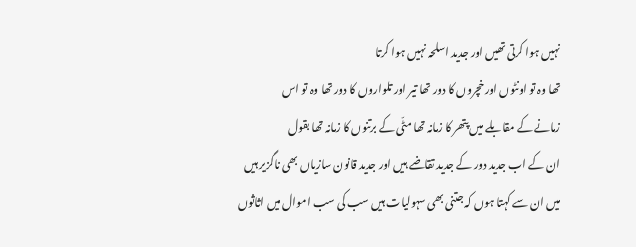نہیں ہوا کرتی تھیں اور جدید اسلحہ نہیں ہوا کرتا
تھا وہ تو اونٹوں اورخچروں کا دور تھا تیر اور تلواروں کا دور تھا وہ تو اس
زمانے کے مقابلے میں پتھر کا زمانہ تھا مٹّی کے برتنوں کا زمانہ تھا بقول
ان کے اب جدید دور کے جدید تقاضے ہیں اور جدید قانون سازیاں بھی ناگزیر ہیں
میں ان سے کہتا ہوں کہ جتنی بھی سہولیات ہیں سب کی سب اموال میں اثاثوں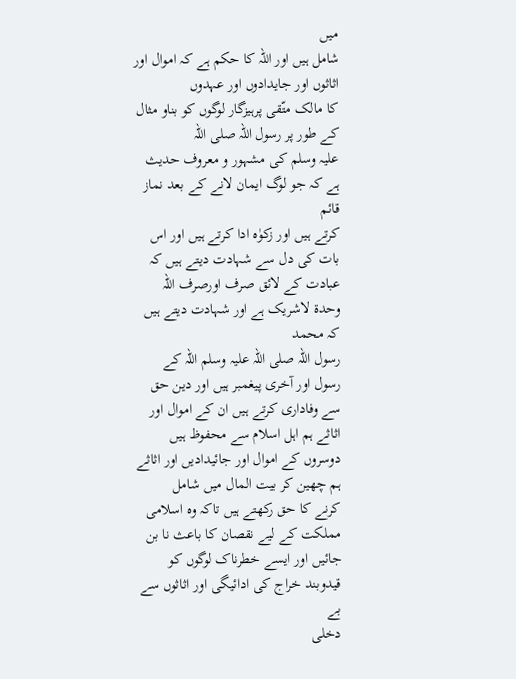میں
شامل ہیں اور اللہ کا حکم ہے کہ اموال اور اثاثوں اور جایدادوں اور عہدوں
کا مالک متّقی پرہیزگار لوگوں کو بناو مثال کے طور پر رسول اللہ صلی اللہ
علیہ وسلم کی مشہور و معروف حدیث ہے کہ جو لوگ ایمان لانے کے بعد نماز قائم
کرتے ہیں اور زکوٰہ ادا کرتے ہیں اور اس بات کی دل سے شہادت دیتے ہیں کہ
عبادت کے لائق صرف اورصرف اللہ وحدۃ لاشریک ہے اور شہادت دیتے ہیں کہ محمد
رسول اللہ صلی اللہ علیہ وسلم اللہ کے رسول اور آخری پیغمبر ہیں اور دین حق
سے وفاداری کرتے ہیں ان کے اموال اور اثاثے ہم اہل اسلام سے محفوظ ہیں
دوسروں کے اموال اور جائیدادیں اور اثاثے ہم چھین کر بیت المال میں شامل
کرنے کا حق رکھتے ہیں تاکہ وہ اسلامی مملکت کے لیے نقصان کا باعث نا بن
جائیں اور ایسے خطرناک لوگوں کو قیدوبند خراج کی ادائیگی اور اثاثوں سے بے
دخلی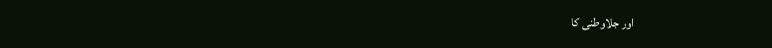اور جلاوطنی کا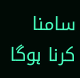سامنا کرنا ہوگا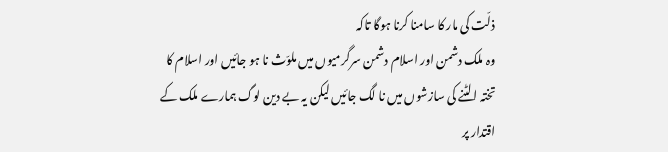ذلّت کی مار کا سامنا کرنا ہوگا تاکہ
وہ ملک دشمن اور اسلام دشمن سرگرمیوں میں ملوّث نا ہو جائیں اور اسلام کا
تختہ الٹنے کی سازشوں میں نا لگ جائیں لیکن یہ بے دین لوگ ہمارے ملک کے
اقتدار پر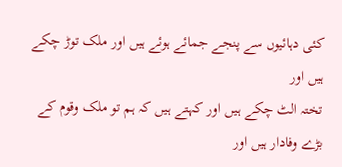کئی دہائیوں سے پنجے جمائے ہوئے ہیں اور ملک توڑ چکے ہیں اور
تختہ الٹ چکے ہیں اور کہتے ہیں کہ ہم تو ملک وقوم کے بڑے وفادار ہیں اور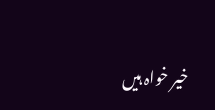خیر خواہ ہیں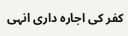کفر کی اجارہ داری انہی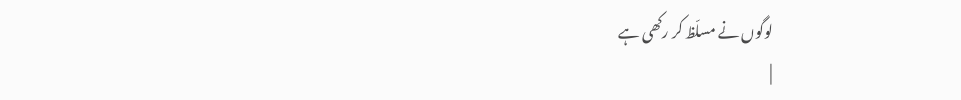لوگوں نے مسلّظ کر رکھی ہے
|